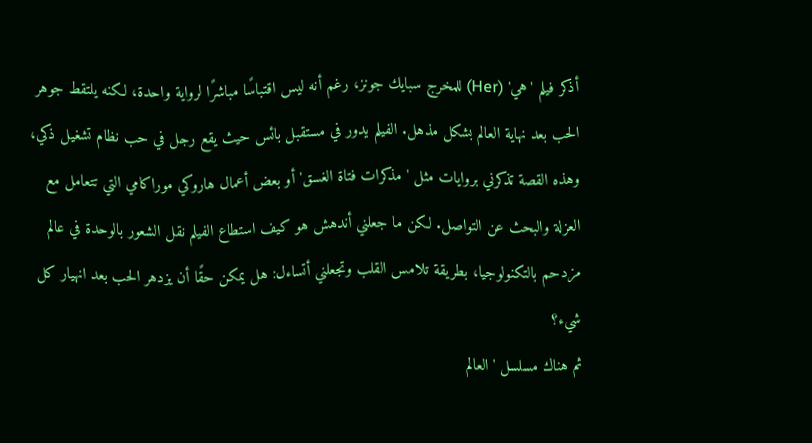أذكر فيلم 'هي' (Her) للمخرج سبايك جونز، رغم أنه ليس اقتباسًا مباشرًا لرواية واحدة، لكنه يلتقط جوهر الحب بعد نهاية العالم بشكل مذهل. الفيلم يدور في مستقبل بائس حيث يقع رجل في حب نظام تشغيل ذكي، وهذه القصة تذكرني بروايات مثل 'مذكرات فتاة الغسق' أو بعض أعمال هاروكي موراكامي التي تتعامل مع العزلة والبحث عن التواصل. لكن ما جعلني أندهش هو كيف استطاع الفيلم نقل الشعور بالوحدة في عالم مزدحم بالتكنولوجيا، بطريقة تلامس القلب وتجعلني أتساءل: هل يمكن حقًا أن يزدهر الحب بعد انهيار كل شيء؟
ثم هناك مسلسل 'العالم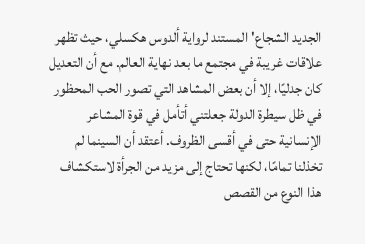الجديد الشجاع' المستند لرواية ألدوس هكسلي، حيث تظهر علاقات غريبة في مجتمع ما بعد نهاية العالم. مع أن التعديل كان جدليًا، إلا أن بعض المشاهد التي تصور الحب المحظور في ظل سيطرة الدولة جعلتني أتأمل في قوة المشاعر الإنسانية حتى في أقسى الظروف. أعتقد أن السينما لم تخذلنا تمامًا، لكنها تحتاج إلى مزيد من الجرأة لاستكشاف هذا النوع من القصص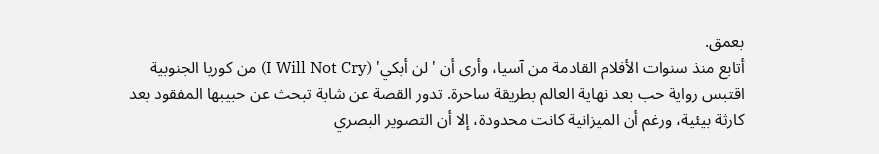بعمق.
أتابع منذ سنوات الأفلام القادمة من آسيا، وأرى أن 'لن أبكي' (I Will Not Cry) من كوريا الجنوبية اقتبس رواية حب بعد نهاية العالم بطريقة ساحرة. تدور القصة عن شابة تبحث عن حبيبها المفقود بعد كارثة بيئية، ورغم أن الميزانية كانت محدودة، إلا أن التصوير البصري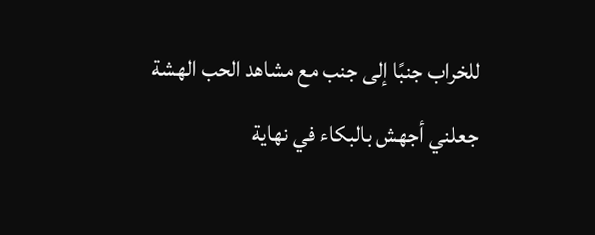للخراب جنبًا إلى جنب مع مشاهد الحب الهشة جعلني أجهش بالبكاء في نهاية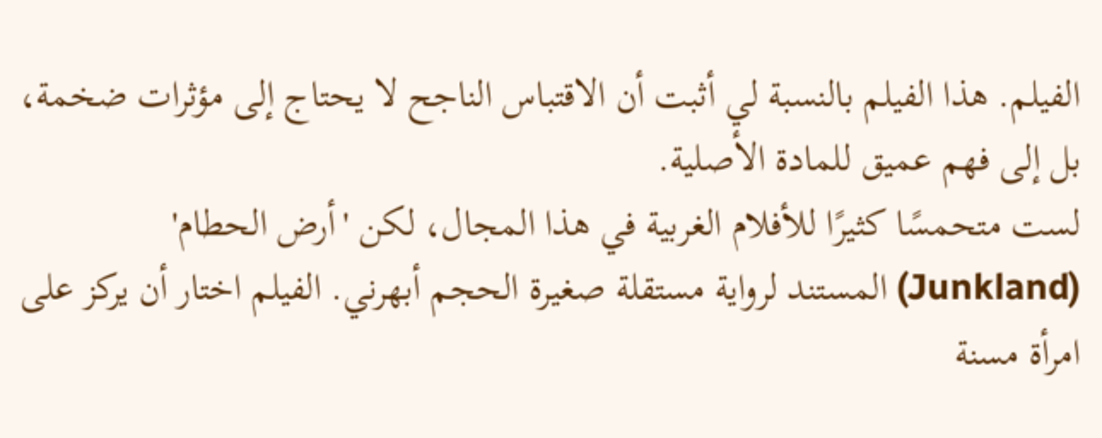الفيلم. هذا الفيلم بالنسبة لي أثبت أن الاقتباس الناجح لا يحتاج إلى مؤثرات ضخمة، بل إلى فهم عميق للمادة الأصلية.
لست متحمسًا كثيرًا للأفلام الغربية في هذا المجال، لكن 'أرض الحطام' (Junkland) المستند لرواية مستقلة صغيرة الحجم أبهرني. الفيلم اختار أن يركز على امرأة مسنة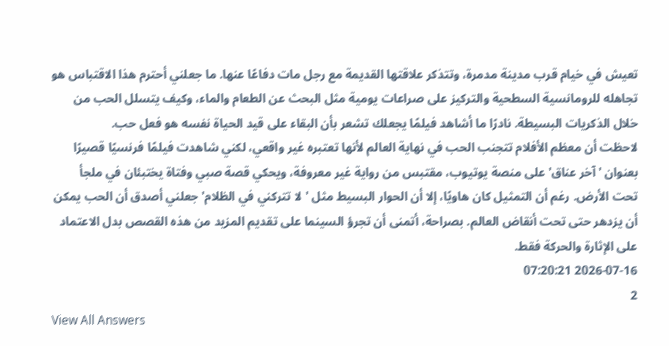تعيش في خيام قرب مدينة مدمرة، وتتذكر علاقتها القديمة مع رجل مات دفاعًا عنها. ما جعلني أحترم هذا الاقتباس هو تجاهله للرومانسية السطحية والتركيز على صراعات يومية مثل البحث عن الطعام والماء، وكيف يتسلل الحب من خلال الذكريات البسيطة. نادرًا ما أشاهد فيلمًا يجعلك تشعر بأن البقاء على قيد الحياة نفسه هو فعل حب.
لاحظت أن معظم الأفلام تتجنب الحب في نهاية العالم لأنها تعتبره غير واقعي، لكني شاهدت فيلمًا فرنسيًا قصيرًا بعنوان 'آخر عناق' على منصة يوتيوب، مقتبس من رواية غير معروفة، ويحكي قصة صبي وفتاة يختبئان في ملجأ تحت الأرض. رغم أن التمثيل كان هاويًا، إلا أن الحوار البسيط مثل 'لا تتركني في الظلام' جعلني أصدق أن الحب يمكن أن يزدهر حتى تحت أنقاض العالم. بصراحة، أتمنى أن تجرؤ السينما على تقديم المزيد من هذه القصص بدل الاعتماد على الإثارة والحركة فقط.
2026-07-16 07:20:21
2
View All Answers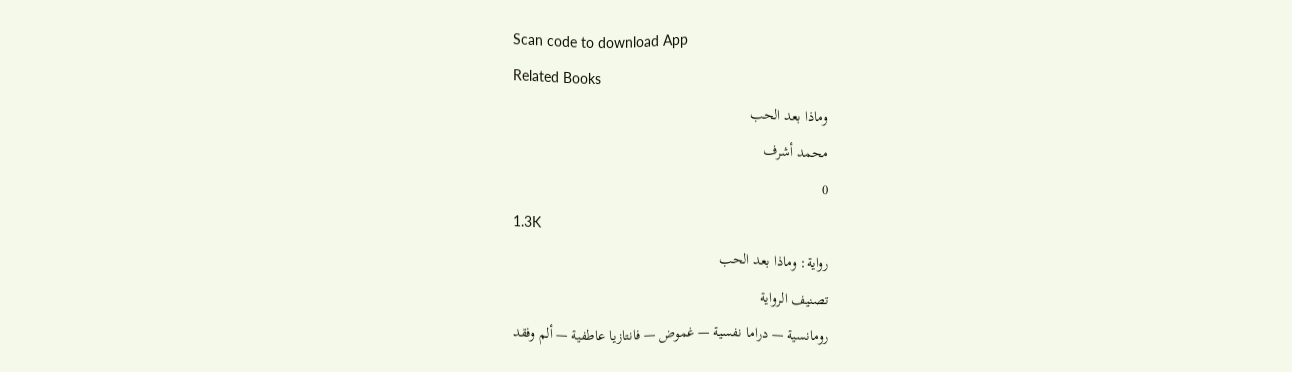Scan code to download App
Related Books
وماذا بعد الحب
محمد أشرف
0
1.3K
رواية: وماذا بعد الحب
تصنيف الرواية
رومانسية — دراما نفسية — غموض — فانتازيا عاطفية — ألم وفقد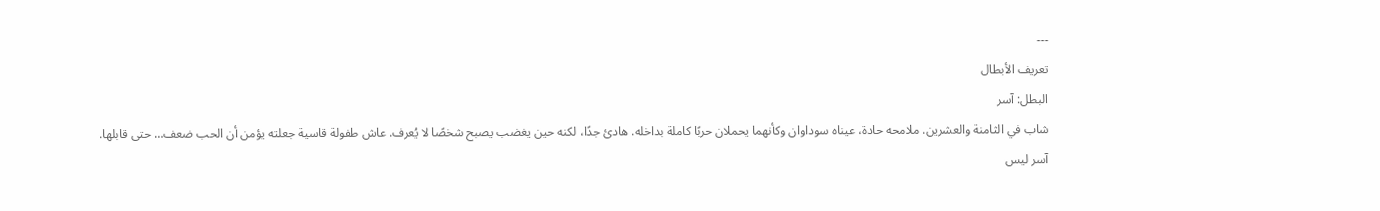---
تعريف الأبطال
البطل: آسر
شاب في الثامنة والعشرين. ملامحه حادة، عيناه سوداوان وكأنهما يحملان حربًا كاملة بداخله. هادئ جدًا، لكنه حين يغضب يصبح شخصًا لا يُعرف. عاش طفولة قاسية جعلته يؤمن أن الحب ضعف… حتى قابلها.
آسر ليس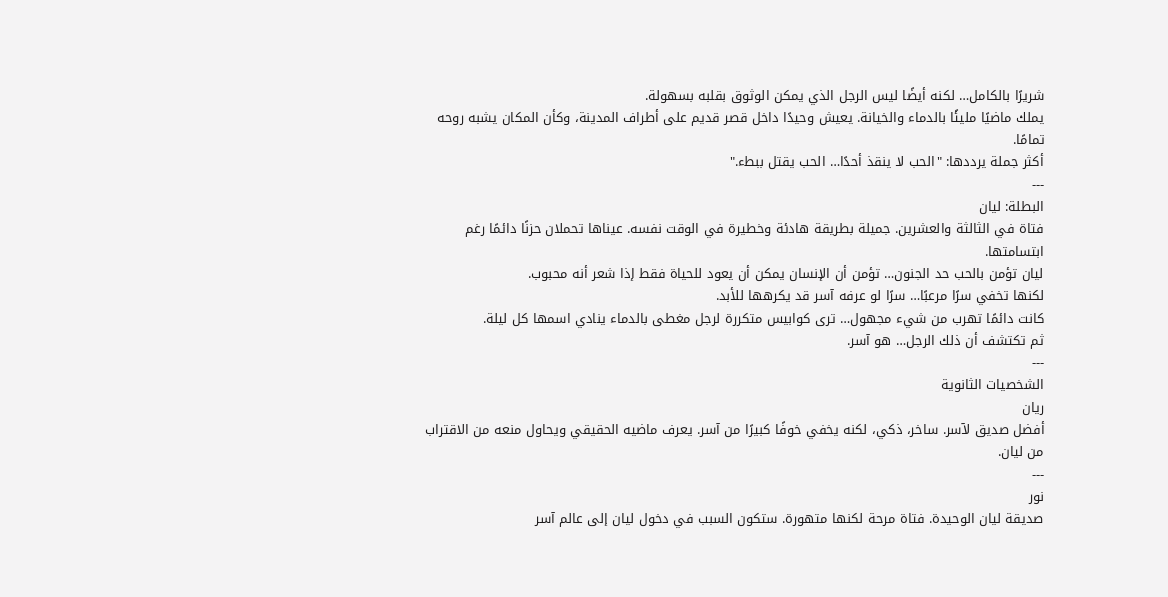شريرًا بالكامل… لكنه أيضًا ليس الرجل الذي يمكن الوثوق بقلبه بسهولة.
يملك ماضيًا مليئًا بالدماء والخيانة. يعيش وحيدًا داخل قصر قديم على أطراف المدينة، وكأن المكان يشبه روحه تمامًا.
أكثر جملة يرددها: "الحب لا ينقذ أحدًا… الحب يقتل ببطء."
---
البطلة: ليان
فتاة في الثالثة والعشرين. جميلة بطريقة هادئة وخطيرة في الوقت نفسه. عيناها تحملان حزنًا دائمًا رغم ابتسامتها.
ليان تؤمن بالحب حد الجنون… تؤمن أن الإنسان يمكن أن يعود للحياة فقط إذا شعر أنه محبوب.
لكنها تخفي سرًا مرعبًا… سرًا لو عرفه آسر قد يكرهها للأبد.
كانت دائمًا تهرب من شيء مجهول… ترى كوابيس متكررة لرجل مغطى بالدماء ينادي اسمها كل ليلة.
ثم تكتشف أن ذلك الرجل… هو آسر.
---
الشخصيات الثانوية
ريان
أفضل صديق لآسر. ساخر، ذكي، لكنه يخفي خوفًا كبيرًا من آسر. يعرف ماضيه الحقيقي ويحاول منعه من الاقتراب من ليان.
---
نور
صديقة ليان الوحيدة. فتاة مرحة لكنها متهورة. ستكون السبب في دخول ليان إلى عالم آسر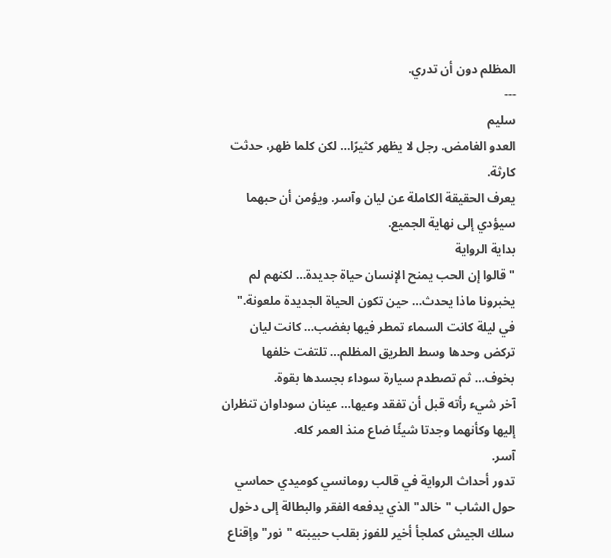المظلم دون أن تدري.
---
سليم
العدو الغامض. رجل لا يظهر كثيرًا… لكن كلما ظهر، حدثت كارثة.
يعرف الحقيقة الكاملة عن ليان وآسر. ويؤمن أن حبهما سيؤدي إلى نهاية الجميع.
بداية الرواية
"قالوا إن الحب يمنح الإنسان حياة جديدة… لكنهم لم يخبرونا ماذا يحدث… حين تكون الحياة الجديدة ملعونة."
في ليلة كانت السماء تمطر فيها بغضب… كانت ليان تركض وحدها وسط الطريق المظلم… تلتفت خلفها بخوف… ثم تصطدم سيارة سوداء بجسدها بقوة.
آخر شيء رأته قبل أن تفقد وعيها… عينان سوداوان تنظران إليها وكأنهما وجدتا شيئًا ضاع منذ العمر كله.
آسر.
تدور أحداث الرواية في قالب رومانسي كوميدي حماسي حول الشاب "خالد" الذي يدفعه الفقر والبطالة إلى دخول سلك الجيش كملجأ أخير للفوز بقلب حبيبته "نور" وإقناع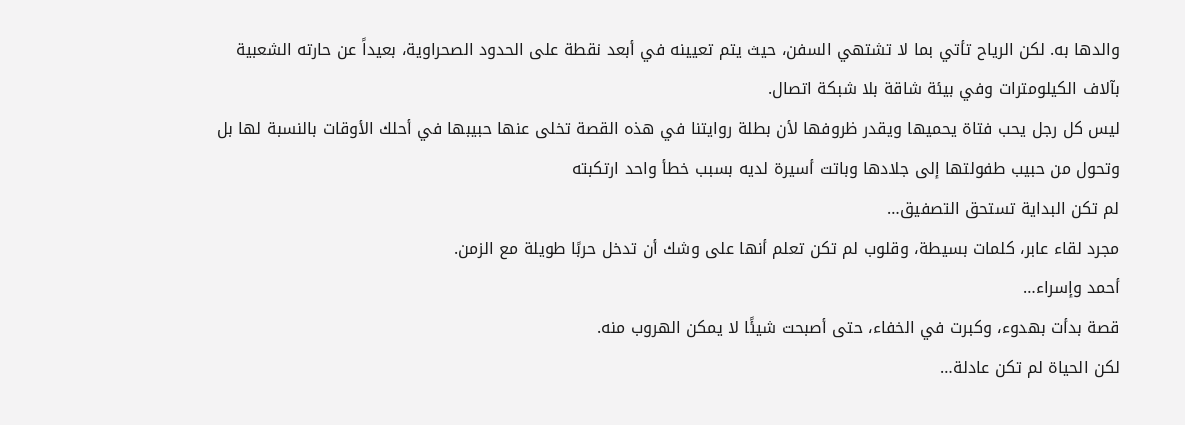والدها به. لكن الرياح تأتي بما لا تشتهي السفن، حيث يتم تعيينه في أبعد نقطة على الحدود الصحراوية، بعيداً عن حارته الشعبية بآلاف الكيلومترات وفي بيئة شاقة بلا شبكة اتصال.
ليس كل رجل يحب فتاة يحميها ويقدر ظروفها لأن بطلة روايتنا في هذه القصة تخلى عنها حبيبها في أحلك الأوقات بالنسبة لها بل وتحول من حبيب طفولتها إلى جلادها وباتت أسيرة لديه بسبب خطأ واحد ارتكبته
لم تكن البداية تستحق التصفيق…
مجرد لقاء عابر، كلمات بسيطة، وقلوب لم تكن تعلم أنها على وشك أن تدخل حربًا طويلة مع الزمن.
أحمد وإسراء…
قصة بدأت بهدوء، وكبرت في الخفاء، حتى أصبحت شيئًا لا يمكن الهروب منه.
لكن الحياة لم تكن عادلة…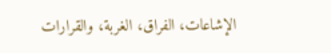الإشاعات، الفراق، الغربة، والقرارات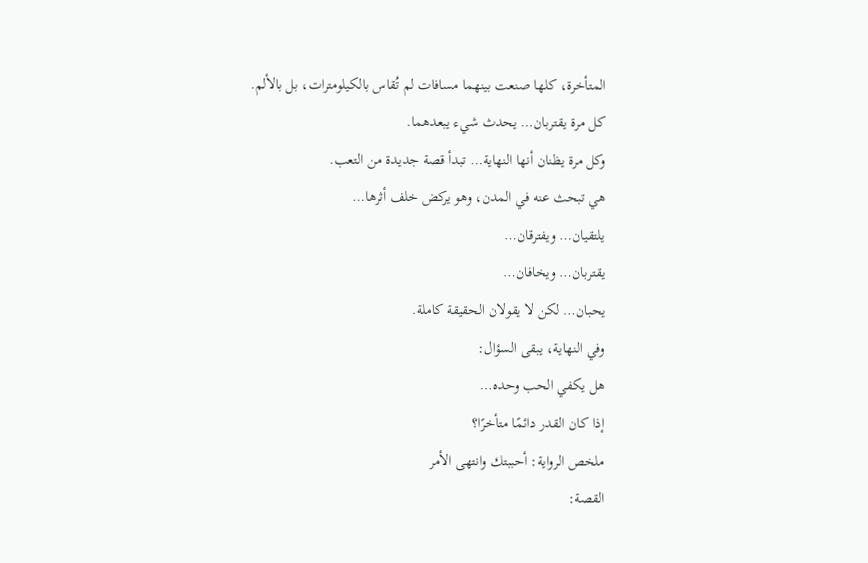المتأخرة، كلها صنعت بينهما مسافات لم تُقاس بالكيلومترات، بل بالألم.
كل مرة يقتربان… يحدث شيء يبعدهما.
وكل مرة يظنان أنها النهاية… تبدأ قصة جديدة من التعب.
هي تبحث عنه في المدن، وهو يركض خلف أثرها…
يلتقيان… ويفترقان…
يقتربان… ويخافان…
يحبان… لكن لا يقولان الحقيقة كاملة.
وفي النهاية، يبقى السؤال:
هل يكفي الحب وحده…
إذا كان القدر دائمًا متأخرًا؟
ملخص الرواية: أحببتك وانتهى الأمر
القصة: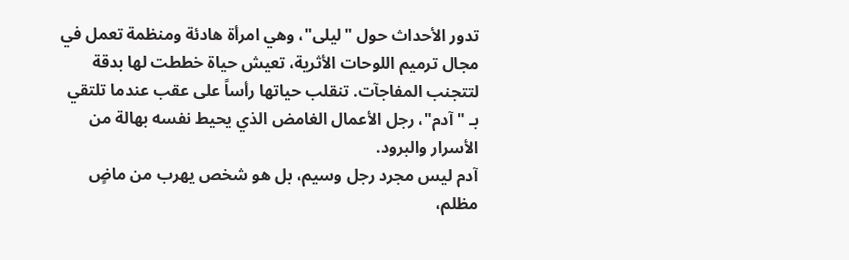تدور الأحداث حول "ليلى"، وهي امرأة هادئة ومنظمة تعمل في مجال ترميم اللوحات الأثرية، تعيش حياة خططت لها بدقة لتتجنب المفاجآت. تنقلب حياتها رأساً على عقب عندما تلتقي بـ "آدم"، رجل الأعمال الغامض الذي يحيط نفسه بهالة من الأسرار والبرود.
آدم ليس مجرد رجل وسيم، بل هو شخص يهرب من ماضٍ مظلم،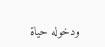ودخوله حياة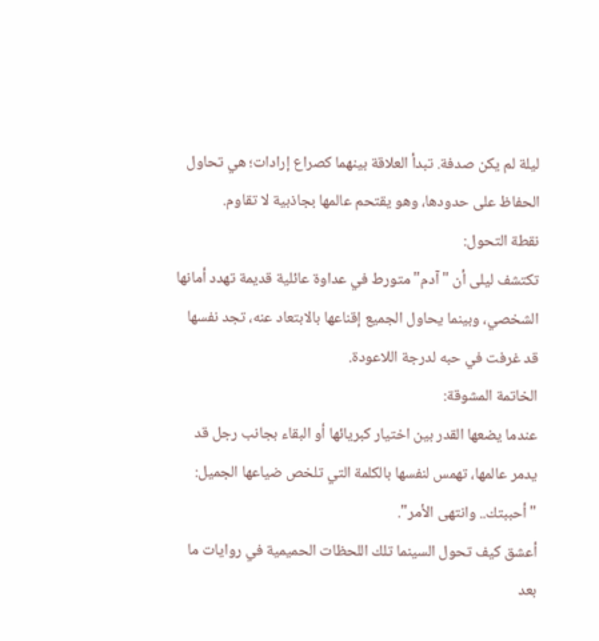ليلة لم يكن صدفة. تبدأ العلاقة بينهما كصراع إرادات؛ هي تحاول الحفاظ على حدودها، وهو يقتحم عالمها بجاذبية لا تقاوم.
نقطة التحول:
تكتشف ليلى أن "آدم" متورط في عداوة عائلية قديمة تهدد أمانها الشخصي، وبينما يحاول الجميع إقناعها بالابتعاد عنه، تجد نفسها قد غرفت في حبه لدرجة اللاعودة.
الخاتمة المشوقة:
عندما يضعها القدر بين اختيار كبريائها أو البقاء بجانب رجل قد يدمر عالمها، تهمس لنفسها بالكلمة التي تلخص ضياعها الجميل: "أحببتك.. وانتهى الأمر".
أعشق كيف تحول السينما تلك اللحظات الحميمية في روايات ما بعد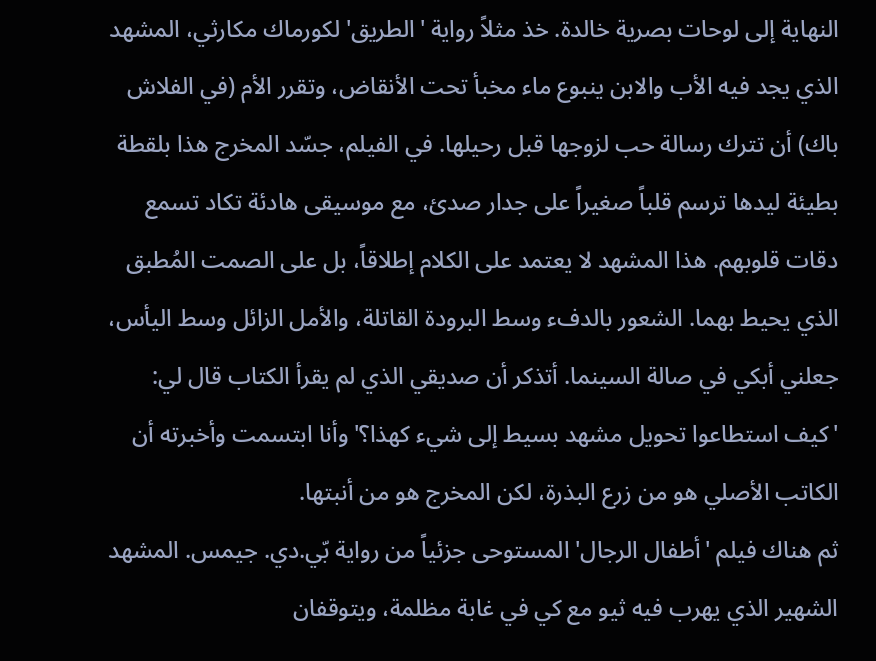النهاية إلى لوحات بصرية خالدة. خذ مثلاً رواية 'الطريق' لكورماك مكارثي، المشهد الذي يجد فيه الأب والابن ينبوع ماء مخبأ تحت الأنقاض، وتقرر الأم (في الفلاش باك) أن تترك رسالة حب لزوجها قبل رحيلها. في الفيلم، جسّد المخرج هذا بلقطة بطيئة ليدها ترسم قلباً صغيراً على جدار صدئ، مع موسيقى هادئة تكاد تسمع دقات قلوبهم. هذا المشهد لا يعتمد على الكلام إطلاقاً، بل على الصمت المُطبق الذي يحيط بهما. الشعور بالدفء وسط البرودة القاتلة، والأمل الزائل وسط اليأس، جعلني أبكي في صالة السينما. أتذكر أن صديقي الذي لم يقرأ الكتاب قال لي: 'كيف استطاعوا تحويل مشهد بسيط إلى شيء كهذا؟' وأنا ابتسمت وأخبرته أن الكاتب الأصلي هو من زرع البذرة، لكن المخرج هو من أنبتها.
ثم هناك فيلم 'أطفال الرجال' المستوحى جزئياً من رواية بّي.دي. جيمس. المشهد الشهير الذي يهرب فيه ثيو مع كي في غابة مظلمة، ويتوقفان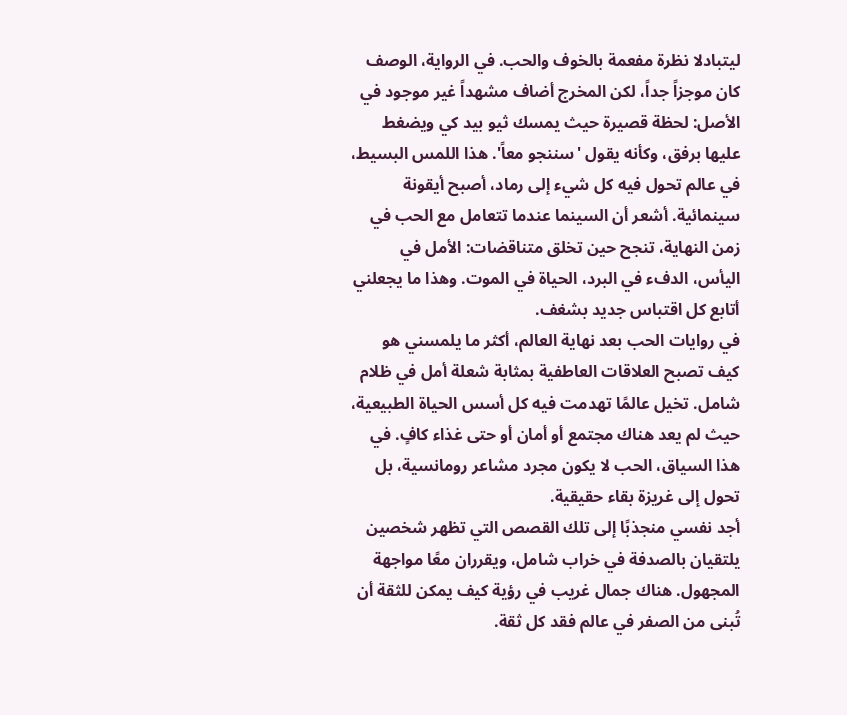ليتبادلا نظرة مفعمة بالخوف والحب. في الرواية، الوصف كان موجزاً جداً، لكن المخرج أضاف مشهداً غير موجود في الأصل: لحظة قصيرة حيث يمسك ثيو بيد كي ويضغط عليها برفق، وكأنه يقول 'سننجو معاً'. هذا اللمس البسيط، في عالم تحول فيه كل شيء إلى رماد، أصبح أيقونة سينمائية. أشعر أن السينما عندما تتعامل مع الحب في زمن النهاية، تنجح حين تخلق متناقضات: الأمل في اليأس، الدفء في البرد، الحياة في الموت. وهذا ما يجعلني أتابع كل اقتباس جديد بشغف.
في روايات الحب بعد نهاية العالم، أكثر ما يلمسني هو كيف تصبح العلاقات العاطفية بمثابة شعلة أمل في ظلام شامل. تخيل عالمًا تهدمت فيه كل أسس الحياة الطبيعية، حيث لم يعد هناك مجتمع أو أمان أو حتى غذاء كافٍ. في هذا السياق، الحب لا يكون مجرد مشاعر رومانسية، بل تحول إلى غريزة بقاء حقيقية.
أجد نفسي منجذبًا إلى تلك القصص التي تظهر شخصين يلتقيان بالصدفة في خراب شامل، ويقرران معًا مواجهة المجهول. هناك جمال غريب في رؤية كيف يمكن للثقة أن تُبنى من الصفر في عالم فقد كل ثقة.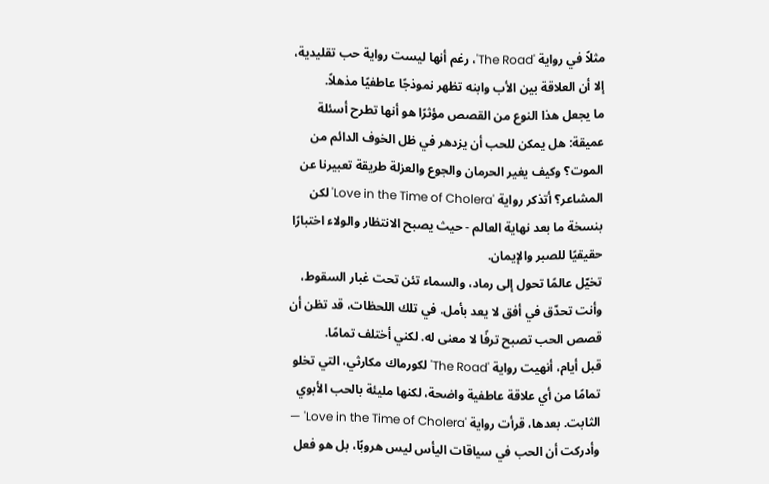مثلاً في رواية 'The Road'، رغم أنها ليست رواية حب تقليدية، إلا أن العلاقة بين الأب وابنه تظهر نموذجًا عاطفيًا مذهلاً.
ما يجعل هذا النوع من القصص مؤثرًا هو أنها تطرح أسئلة عميقة: هل يمكن للحب أن يزدهر في ظل الخوف الدائم من الموت؟ وكيف يغير الحرمان والجوع والعزلة طريقة تعبيرنا عن المشاعر؟ أتذكر رواية 'Love in the Time of Cholera' لكن بنسخة ما بعد نهاية العالم - حيث يصبح الانتظار والولاء اختبارًا حقيقيًا للصبر والإيمان.
تخيّل عالمًا تحول إلى رماد، والسماء تئن تحت غبار السقوط، وأنت تحدّق في أفق لا يعد بأمل. في تلك اللحظات، قد تظن أن قصص الحب تصبح ترفًا لا معنى له. لكني أختلف تمامًا.
قبل أيام، أنهيت رواية 'The Road' لكورماك مكارثي، التي تخلو تمامًا من أي علاقة عاطفية واضحة، لكنها مليئة بالحب الأبوي الثابت. بعدها، قرأت رواية 'Love in the Time of Cholera' — وأدركت أن الحب في سياقات اليأس ليس هروبًا، بل هو فعل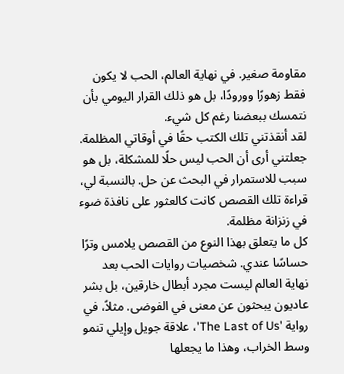مقاومة صغير. في نهاية العالم، الحب لا يكون فقط زهورًا وورودًا، بل هو ذلك القرار اليومي بأن نتمسك ببعضنا رغم كل شيء.
لقد أنقذتني تلك الكتب حقًا في أوقاتي المظلمة. جعلتني أرى أن الحب ليس حلًا للمشكلة، بل هو سبب للاستمرار في البحث عن حل. بالنسبة لي، قراءة تلك القصص كانت كالعثور على نافذة ضوء في زنزانة مظلمة.
كل ما يتعلق بهذا النوع من القصص يلامس وترًا حساسًا عندي. شخصيات روايات الحب بعد نهاية العالم ليست مجرد أبطال خارقين، بل بشر عاديون يبحثون عن معنى في الفوضى. مثلاً، في رواية 'The Last of Us'، علاقة جويل وإيلي تنمو وسط الخراب، وهذا ما يجعلها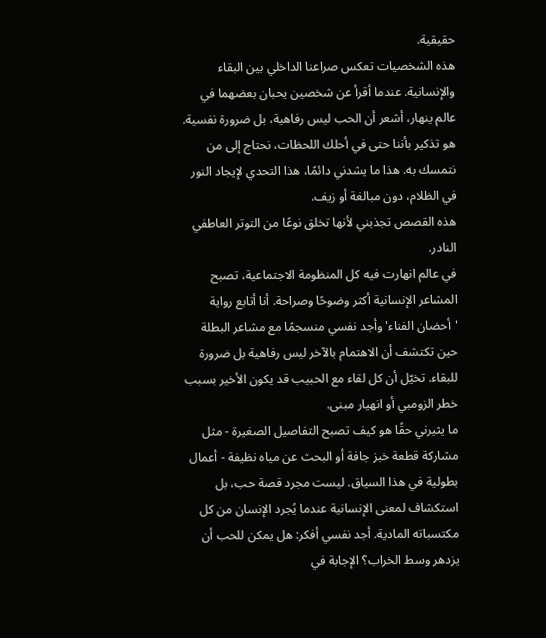حقيقية.
هذه الشخصيات تعكس صراعنا الداخلي بين البقاء والإنسانية. عندما أقرأ عن شخصين يحبان بعضهما في عالم ينهار، أشعر أن الحب ليس رفاهية، بل ضرورة نفسية. هو تذكير بأننا حتى في أحلك اللحظات، نحتاج إلى من نتمسك به. هذا ما يشدني دائمًا، هذا التحدي لإيجاد النور في الظلام، دون مبالغة أو زيف.
هذه القصص تجذبني لأنها تخلق نوعًا من التوتر العاطفي النادر.
في عالم انهارت فيه كل المنظومة الاجتماعية، تصبح المشاعر الإنسانية أكثر وضوحًا وصراحة. أنا أتابع رواية 'أحضان الفناء' وأجد نفسي منسجمًا مع مشاعر البطلة حين تكتشف أن الاهتمام بالآخر ليس رفاهية بل ضرورة للبقاء. تخيّل أن كل لقاء مع الحبيب قد يكون الأخير بسبب خطر الزومبي أو انهيار مبنى.
ما يثيرني حقًا هو كيف تصبح التفاصيل الصغيرة - مثل مشاركة قطعة خبز جافة أو البحث عن مياه نظيفة - أعمال بطولية في هذا السياق. ليست مجرد قصة حب، بل استكشاف لمعنى الإنسانية عندما يُجرد الإنسان من كل مكتسباته المادية. أجد نفسي أفكر: هل يمكن للحب أن يزدهر وسط الخراب؟ الإجابة في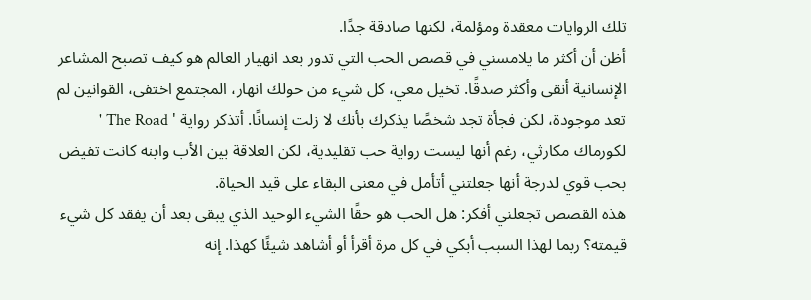تلك الروايات معقدة ومؤلمة، لكنها صادقة جدًا.
أظن أن أكثر ما يلامسني في قصص الحب التي تدور بعد انهيار العالم هو كيف تصبح المشاعر الإنسانية أنقى وأكثر صدقًا. تخيل معي، كل شيء من حولك انهار، المجتمع اختفى، القوانين لم تعد موجودة، لكن فجأة تجد شخصًا يذكرك بأنك لا زلت إنسانًا. أتذكر رواية ' The Road ' لكورماك مكارثي، رغم أنها ليست رواية حب تقليدية، لكن العلاقة بين الأب وابنه كانت تفيض بحب قوي لدرجة أنها جعلتني أتأمل في معنى البقاء على قيد الحياة.
هذه القصص تجعلني أفكر: هل الحب هو حقًا الشيء الوحيد الذي يبقى بعد أن يفقد كل شيء قيمته؟ ربما لهذا السبب أبكي في كل مرة أقرأ أو أشاهد شيئًا كهذا. إنه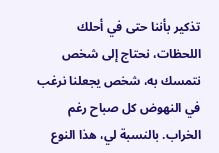تذكير بأننا حتى في أحلك اللحظات، نحتاج إلى شخص نتمسك به، شخص يجعلنا نرغب في النهوض كل صباح رغم الخراب. بالنسبة لي، هذا النوع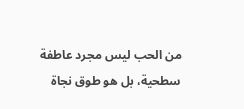من الحب ليس مجرد عاطفة سطحية، بل هو طوق نجاة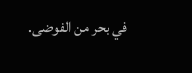في بحر من الفوضى.